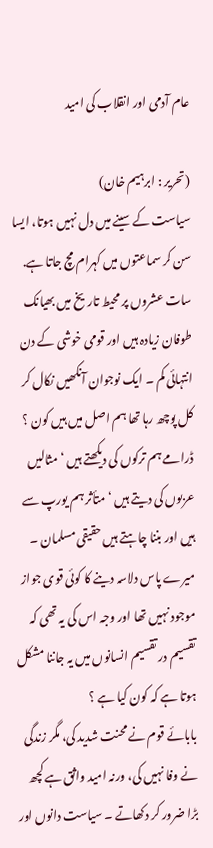عام آدمی اور انقلاب کی امید

(تحریر : ابرہیم خان)
سیاست کے سینے میں دل نہیں ہوتا، ایسا سن کر سماعتوں میں کہرام مچ جاتا ہے. سات عشروں پر محیط تاریخ میں بھیانک طوفان زیادہ ہیں اور قومی خوشی کے دن انتہائی کم ۔ ایک نوجوان آنکھیں نکال کر کل پوچھ رہا تھا ہم اصل میں ہیں کون ؟ ڈرامے ہم ترکوں کی دیکھتے ہیں ‘ مثالیں عربوں کی دیتے ہیں ‘ متأثر ہم یورپ سے ہیں اور بننا چاہتے ہیں حقیقی مسلمان ۔ میرے پاس دلاسہ دینے کا کوئی قوی جواز موجود نہیں تھا اور وجہ اس کی یہ تھی کہ تقسیم در تقسیم انسانوں میں یہ جاننا مشکل ہوتا ہے کہ کون کیا ہے ؟
بابائے قوم نے محنت شدید کی، مگر زندگی نے وفا نہیں کی، ورنہ امید واثق ہے کچھ بڑا ضرور کر دکھاتے ۔ سیاست دانوں اور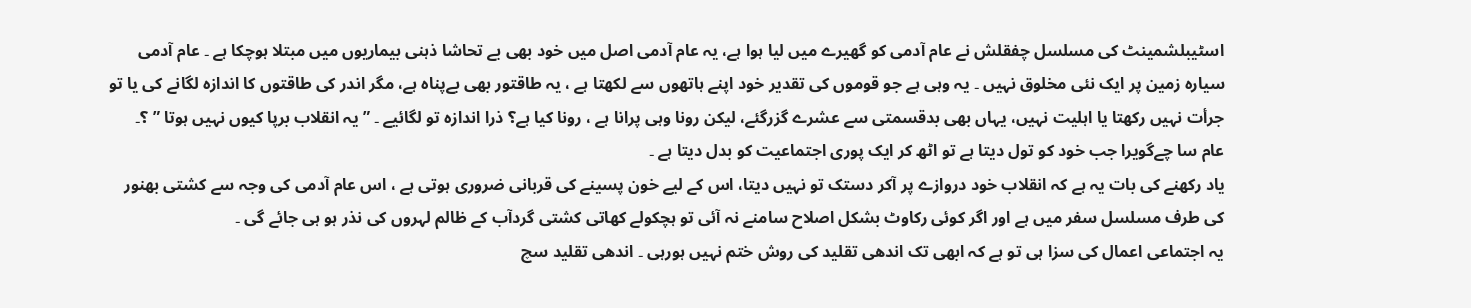اسٹیبلشمینٹ کی مسلسل چفقلش نے عام آدمی کو گھیرے میں لیا ہوا ہے، یہ عام آدمی اصل میں خود بھی بے تحاشا ذہنی بیماریوں میں مبتلا ہوچکا ہے ۔ عام آدمی سیارہ زمین پر ایک نئی مخلوق نہیں ۔ یہ وہی ہے جو قوموں کی تقدیر خود اپنے ہاتھوں سے لکھتا ہے ، یہ طاقتور بھی بےپناہ ہے، مگر اندر کی طاقتوں کا اندازہ لگانے کی یا تو جرأت نہیں رکھتا یا اہلیت نہیں، یہاں بھی بدقسمتی سے عشرے گزرگئے، لیکن رونا وہی پرانا ہے ، رونا کیا ہے؟ ذرا اندازہ تو لگائیے ۔ ” یہ انقلاب برپا کیوں نہیں ہوتا ” ؟۔ عام سا چےگویرا جب خود کو تول دیتا ہے تو اٹھ کر ایک پوری اجتماعیت کو بدل دیتا ہے ۔
یاد رکھنے کی بات یہ ہے کہ انقلاب خود دروازے پر آکر دستک تو نہیں دیتا، اس کے لیے خون پسینے کی قربانی ضروری ہوتی ہے ، اس عام آدمی کی وجہ سے کشتی بھنور کی طرف مسلسل سفر میں ہے اور اگر کوئی رکاوٹ بشکل اصلاح سامنے نہ آئی تو ہچکولے کھاتی کشتی گردآب کے ظالم لہروں کی نذر ہو ہی جائے گی ۔
یہ اجتماعی اعمال کی سزا ہی تو ہے کہ ابھی تک اندھی تقلید کی روش ختم نہیں ہورہی ۔ اندھی تقلید سچ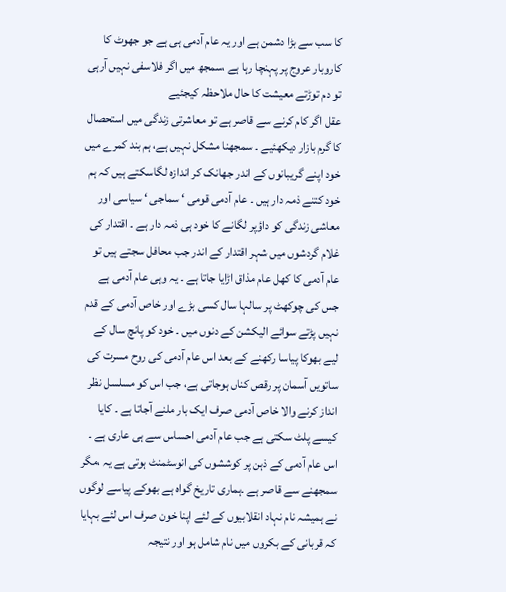کا سب سے بڑا دشمن ہے اور یہ عام آدمی ہی ہے جو جھوٹ کا کاروبار عروج پر پہنچا رہا ہے ،سمجھ میں اگر فلاسفی نہیں آرہی تو دم توڑتے معیشت کا حال ملاحظہ کیجئیے
عقل اگر کام کرنے سے قاصر ہے تو معاشرتی زندگی میں استحصال کا گرم بازار دیکھئیے ۔ سمجھنا مشکل نہیں ہے، ہم بند کمرے میں خود اپنے گریبانوں کے اندر جھانک کر اندازہ لگاسکتے ہیں کہ ہم خود کتنے ذمہ دار ہیں ۔ عام آدمی قومی ‘ سماجی ‘ سیاسی اور معاشی زندگی کو داؤپر لگانے کا خود ہی ذمہ دار ہے ۔ اقتدار کی غلام گردشوں میں شہر اقتدار کے اندر جب محافل سجتے ہیں تو عام آدمی کا کھل عام مذاق اڑایا جاتا ہے ۔ یہ وہی عام آدمی ہے جس کی چوکھٹ پر سالہا سال کسی بڑے اور خاص آدمی کے قدم نہیں پڑتے سوائے الیکشن کے دنوں میں ۔ خود کو پانچ سال کے لیے بھوکا پیاسا رکھنے کے بعد اس عام آدمی کی روح مسرت کی ساتویں آسمان پر رقص کناں ہوجاتی ہے، جب اس کو مسلسل نظر انداز کرنے والا خاص آدمی صرف ایک بار ملنے آجاتا ہے ۔ کایا کیسے پلٹ سکتی ہے جب عام آدمی احساس سے ہی عاری ہے ۔
اس عام آدمی کے ذہن پر کوششوں کی انوسٹمنٹ ہوتی ہے یہ ،مگر سمجھنے سے قاصر ہے ۔ہماری تاریخ گواہ ہے بھوکے پیاسے لوگوں نے ہمیشہ نام نہاد انقلابیوں کے لئے اپنا خون صرف اس لئے بہایا کہ قربانی کے بکروں میں نام شامل ہو اور نتیجہ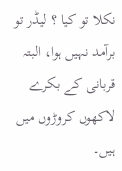نکلا تو کیا ؟ لیڈر تو برآمد نہیں ہوا، البتہ قربانی کے بکرے لاکھوں کروڑوں میں ہیں۔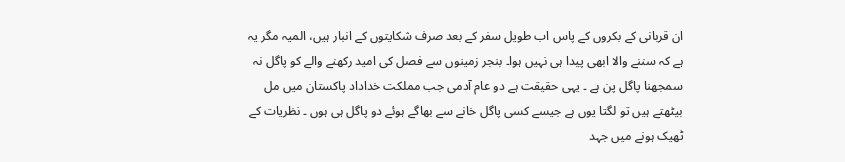ان قربانی کے بکروں کے پاس اب طویل سفر کے بعد صرف شکایتوں کے انبار ہیں، المیہ مگر یہ ہے کہ سننے والا ابھی پیدا ہی نہیں ہوا۔ بنجر زمینوں سے فصل کی امید رکھنے والے کو پاگل نہ سمجھنا پاگل پن ہے ۔ یہی حقیقت ہے دو عام آدمی جب مملکت خداداد پاکستان میں مل بیٹھتے ہیں تو لگتا یوں ہے جیسے کسی پاگل خانے سے بھاگے ہوئے دو پاگل ہی ہوں ۔ نظریات کے ٹھیک ہونے میں جہد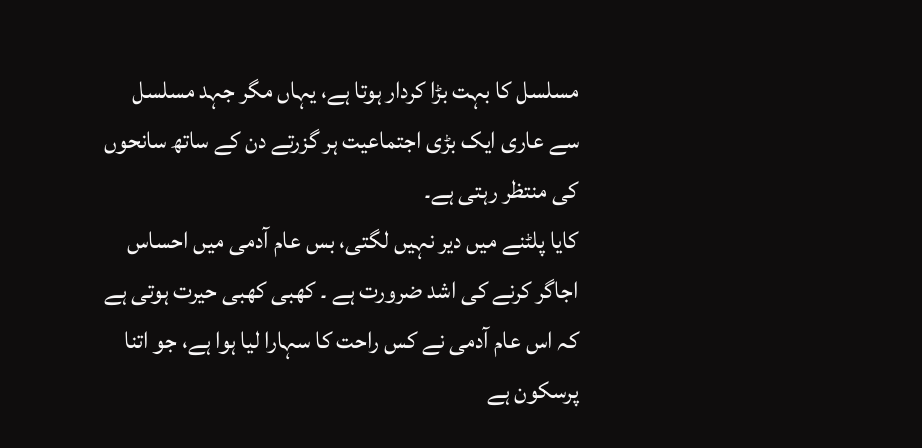مسلسل کا بہت بڑا کردار ہوتا ہے، یہاں مگر جہد مسلسل سے عاری ایک بڑی اجتماعیت ہر گزرتے دن کے ساتھ سانحوں کی منتظر رہتی ہے۔
کایا پلٹنے میں دیر نہیں لگتی، بس عام آدمی میں احساس اجاگر کرنے کی اشد ضرورت ہے ۔ کھبی کھبی حیرت ہوتی ہے کہ اس عام آدمی نے کس راحت کا سہارا لیا ہوا ہے، جو اتنا پرسکون ہے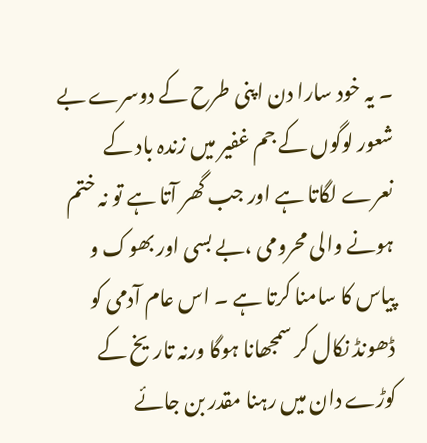۔ یہ خود سارا دن اپنی طرح کے دوسرے بے شعور لوگوں کے جم غفیر میں زندہ باد کے نعرے لگاتا ہے اور جب گھر آتا ہے تو نہ ختم ہونے والی محرومی ،بے بسی اور بھوک و پیاس کا سامنا کرتا ہے ۔ اس عام آدمی کو ڈھونڈ نکال کر سمجھانا ہوگا ورنہ تاریخ کے کوڑے دان میں رہنا مقدر بن جائے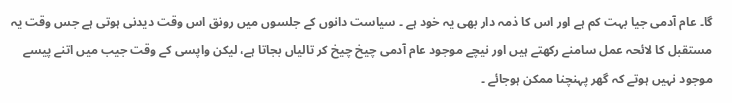گا۔ عام آدمی جیا بہت کم ہے اور اس کا ذمہ دار بھی یہ خود ہے ۔ سیاست دانوں کے جلسوں میں رونق اس وقت دیدنی ہوتی ہے جس وقت یہ مستقبل کا لائحہ عمل سامنے رکھتے ہیں اور نیچے موجود عام آدمی چیخ چیخ کر تالیاں بجاتا ہے، لیکن واپسی کے وقت جیب میں اتنے پیسے موجود نہیں ہوتے کہ گھر پہنچنا ممکن ہوجائے ۔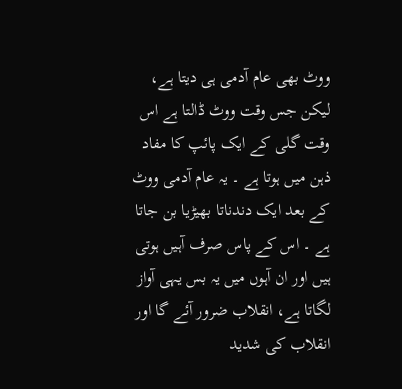ووٹ بھی عام آدمی ہی دیتا ہے، لیکن جس وقت ووٹ ڈالتا ہے اس وقت گلی کے ایک پائپ کا مفاد ذہن میں ہوتا ہے ۔ یہ عام آدمی ووٹ کے بعد ایک دندناتا بھیڑیا بن جاتا ہے ۔ اس کے پاس صرف آہیں ہوتی ہیں اور ان آہوں میں یہ بس یہی آواز لگاتا ہے، انقلاب ضرور آئے گا اور انقلاب کی شدید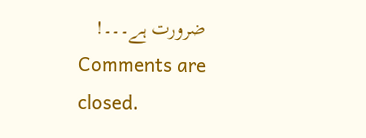ضرورت ہے۔۔۔!
Comments are closed.